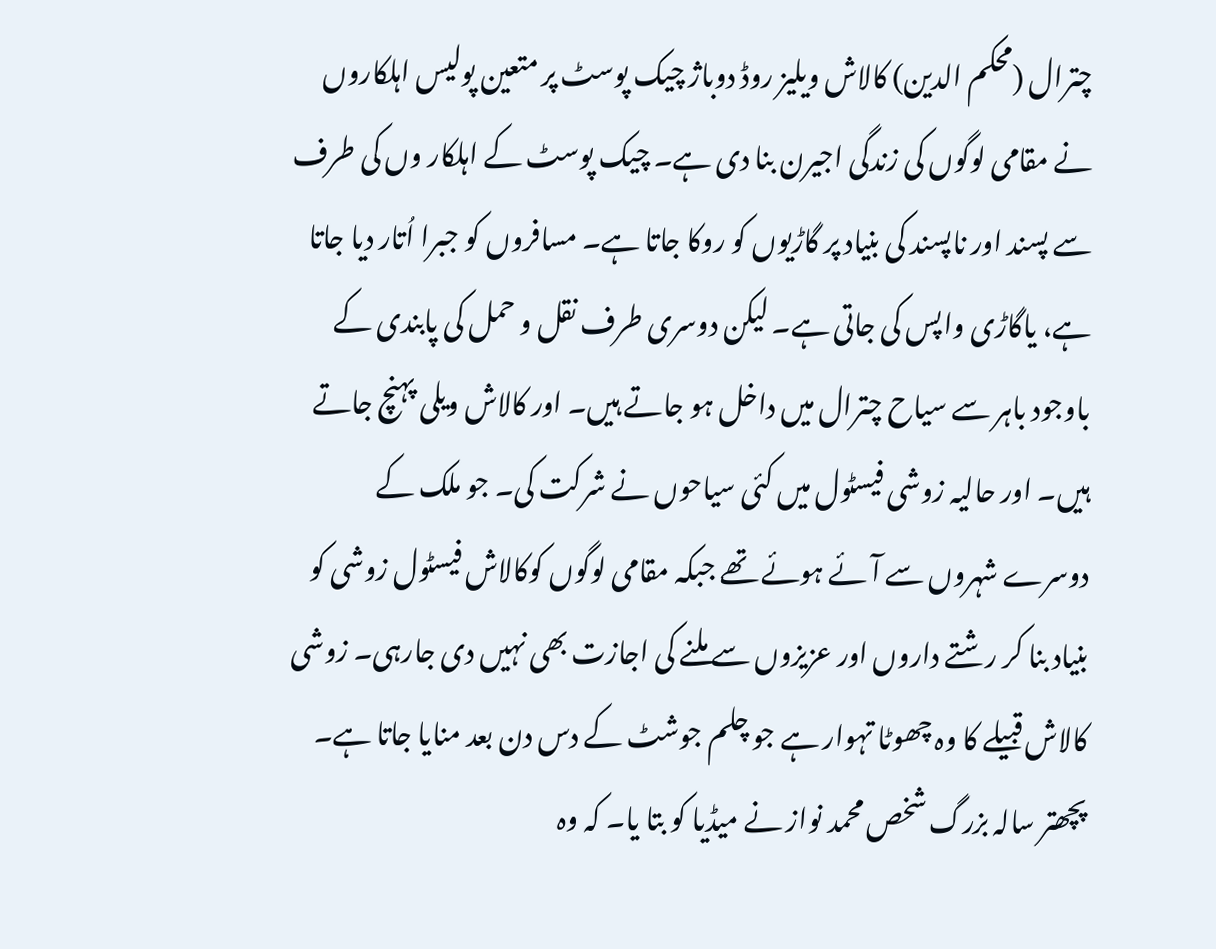چترال (محکم الدین) کالاش ویلیز روڈ دوباژ چیک پوسٹ پر متعین پولیس اہلکاروں نے مقامی لوگوں کی زندگی اجیرن بنا دی ہے۔ چیک پوسٹ کے اہلکار وں کی طرف سے پسند اور ناپسند کی بنیاد پر گاڑیوں کو روکا جاتا ہے۔ مسافروں کو جبرا اُتار دیا جاتا ہے، یاگاڑی واپس کی جاتی ہے۔ لیکن دوسری طرف نقل و حمل کی پابندی کے باوجود باہر سے سیاح چترال میں داخل ہو جاتے ہیں۔ اور کالاش ویلی پہنچ جاتے ہیں۔ اور حالیہ زوشی فیسٹول میں کئی سیاحوں نے شرکت کی۔ جو ملک کے دوسرے شہروں سے آئے ہوئے تھے جبکہ مقامی لوگوں کوکالاش فیسٹول زوشی کو بنیاد بنا کر رشتے داروں اور عزیزوں سے ملنے کی اجازت بھی نہیں دی جارہی۔ زوشی کالاش قبیلے کا وہ چھوٹا تہوار ہے جو چلم جوشٹ کے دس دن بعد منایا جاتا ہے۔ پچھتر سالہ بزرگ شخص محمد نواز نے میڈیا کو بتا یا۔ کہ وہ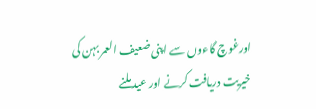اورغوچ گاءوں سے اپنی ضعیف العمر بہن کی خیریت دریافت کرنے اور عید ملنے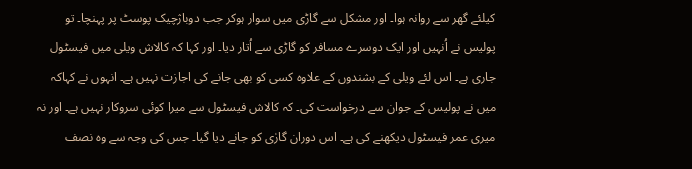کیلئے گھر سے روانہ ہوا۔ اور مشکل سے گاڑی میں سوار ہوکر جب دوباژچیک پوسٹ پر پہنچا۔ تو پولیس نے اُنہیں اور ایک دوسرے مسافر کو گاڑی سے اُتار دیا۔ اور کہا کہ کالاش ویلی میں فیسٹول جاری ہے۔ اس لئے ویلی کے بشندوں کے علاوہ کسی کو بھی جانے کی اجازت نہیں ہے۔ انہوں نے کہاکہ میں نے پولیس کے جوان سے درخواست کی۔ کہ کالاش فیسٹول سے میرا کوئی سروکار نہیں ہے۔ اور نہ میری عمر فیسٹول دیکھنے کی ہے۔ اس دوران گارٰی کو جانے دیا گیا۔ جس کی وجہ سے وہ نصف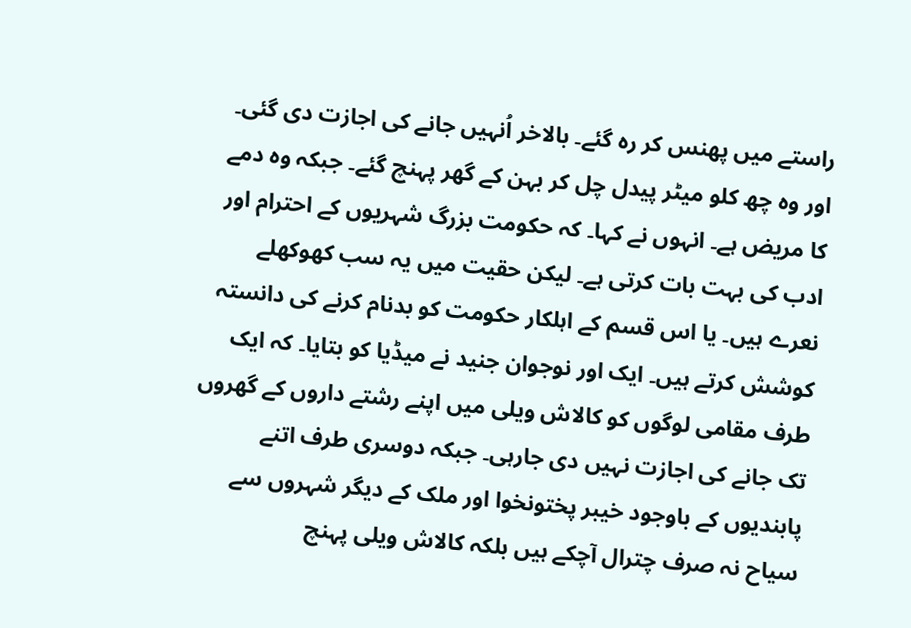راستے میں پھنس کر رہ گئے۔ بالاخر اُنہیں جانے کی اجازت دی گئی۔ اور وہ چھ کلو میٹر پیدل چل کر بہن کے گھر پہنچ گئے۔ جبکہ وہ دمے کا مریض ہے۔ انہوں نے کہا۔ کہ حکومت بزرگ شہریوں کے احترام اور ادب کی بہت بات کرتی ہے۔ لیکن حقیت میں یہ سب کھوکھلے نعرے ہیں۔ یا اس قسم کے اہلکار حکومت کو بدنام کرنے کی دانستہ کوشش کرتے ہیں۔ ایک اور نوجوان جنید نے میڈیا کو بتایا۔ کہ ایک طرف مقامی لوگوں کو کالاش ویلی میں اپنے رشتے داروں کے گھروں تک جانے کی اجازت نہیں دی جارہی۔ جبکہ دوسری طرف اتنے پابندیوں کے باوجود خیبر پختونخوا اور ملک کے دیگر شہروں سے سیاح نہ صرف چترال آچکے ہیں بلکہ کالاش ویلی پہنچ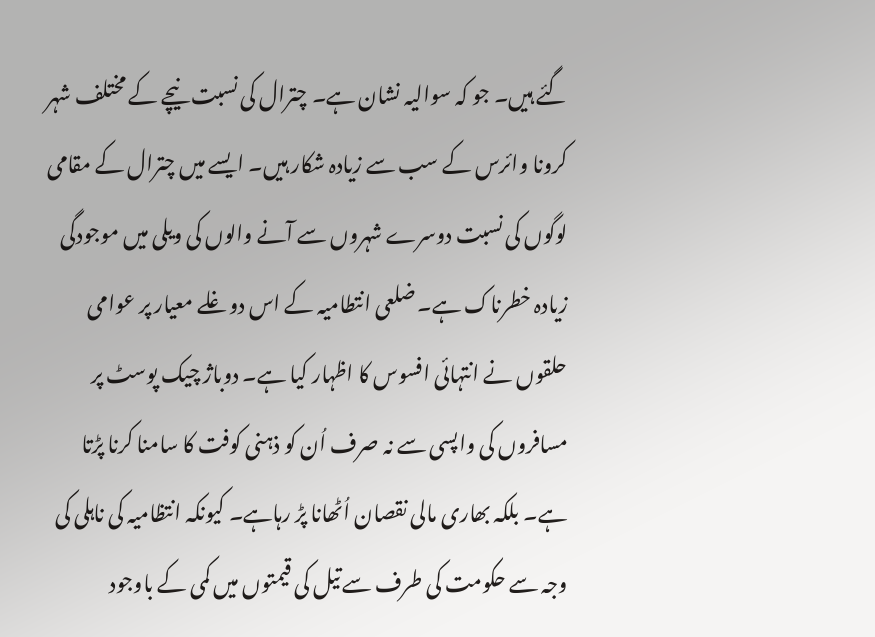گئے ہیں۔ جو کہ سوالیہ نشان ہے۔ چترال کی نسبت نیچے کے مختلف شہر کرونا وائرس کے سب سے زیادہ شکار ہیں۔ ایسے میں چترال کے مقامی لوگوں کی نسبت دوسرے شہروں سے آنے والوں کی ویلی میں موجودگی زیادہ خطرناک ہے۔ ضلعی انتطامیہ کے اس دوغلے معیار پر عوامی حلقوں نے انتہائی افسوس کا اظہار کیا ہے۔ دوباژ چیک پوسٹ پر مسافروں کی واپسی سے نہ صرف اُن کو ذہنی کوفت کا سامنا کرنا پڑتا ہے۔ بلکہ بھاری مالی نقصان اُٹھانا پڑ رہاہے۔ کیونکہ انتظامیہ کی ناہلی کی وجہ سے حکومت کی طرف سے تیل کی قیمتوں میں کمی کے باوجود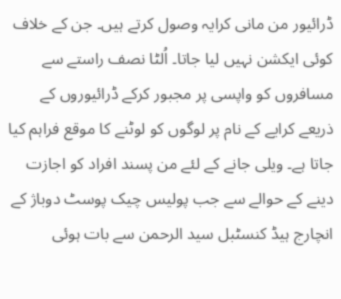ڈرائیور من مانی کرایہ وصول کرتے ہیں۔ جن کے خلاف کوئی ایکشن نہیں لیا جاتا۔ اُلٹا نصف راستے سے مسافروں کو واپسی پر مجبور کرکے ڈرائیوروں کے ذریعے کرایے کے نام پر لوگوں کو لوٹنے کا موقع فراہم کیا جاتا ہے۔ ویلی جانے کے لئے من پسند افراد کو اجازت دینے کے حوالے سے جب پولیس چیک پوسٹ دوباژ کے انچارج ہیڈ کنسٹبل سید الرحمن سے بات ہوئی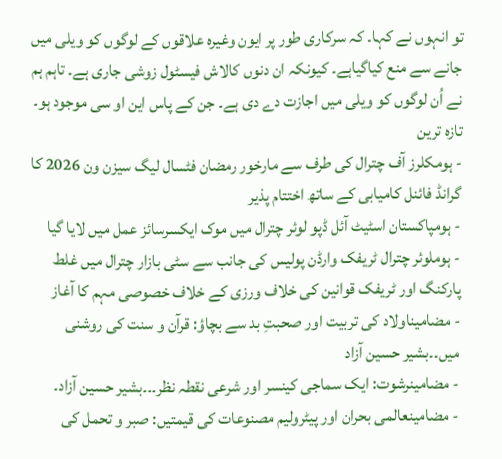تو انہوں نے کہا۔ کہ سرکاری طور پر ایون وغیرہ علاقوں کے لوگوں کو ویلی میں جانے سے منع کیاگیاہے۔ کیونکہ ان دنوں کالاش فیسٹول زوشی جاری ہے۔ تاہم ہم نے اُن لوگوں کو ویلی میں اجازت دے دی ہے۔ جن کے پاس این او سی موجود ہو۔
تازہ ترین
- ہومکلرز آف چترال کی طرف سے مارخور رمضان فٹسال لیگ سیزن ون 2026 کا گرانڈ فائنل کامیابی کے ساتھ اختتام پذیر
- ہومپاکستان اسٹیٹ آئل ڈپو لوئر چترال میں موک ایکسرسائز عمل میں لایا گیا
- ہوملوئر چترال ٹریفک وارڈن پولیس کی جانب سے سٹی بازار چترال میں غلط پارکنگ اور ٹریفک قوانین کی خلاف ورزی کے خلاف خصوصی مہم کا آغاز
- مضامیناولاد کی تربیت اور صحبتِ بد سے بچاؤ: قرآن و سنت کی روشنی میں۔۔بشیر حسین آزاد
- مضامینرشوت: ایک سماجی کینسر اور شرعی نقطہ نظر۔۔۔بشیر حسین آزاد۔
- مضامینعالمی بحران اور پیٹرولیم مصنوعات کی قیمتیں: صبر و تحمل کی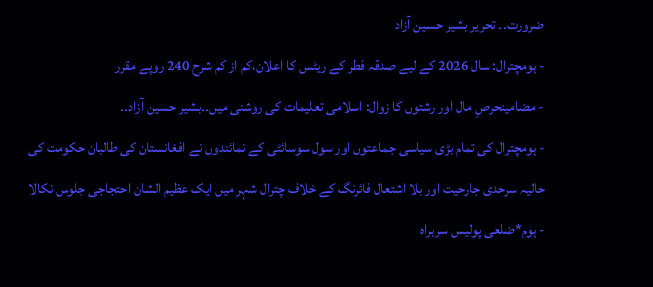ضرورت۔۔ تحریر بشیر حسین آزاد
- ہومچترال: سال 2026 کے لیے صدقہ فطر کے ریٹس کا اعلان،کم از کم شرح 240 روپے مقرر
- مضامینحرصِ مال اور رشتوں کا زوال: اسلامی تعلیمات کی روشنی میں۔۔بشیر حسین آزاد۔۔
- ہومچترال کی تمام بڑی سیاسی جماعتوں اور سول سوسائٹی کے نمائندوں نے افغانستان کی طالبان حکومت کی حالیہ سرحدی جارحیت اور بلا اشتعال فائرنگ کے خلاف چترال شہر میں ایک عظیم الشان احتجاجی جلوس نکالا
- ہوم*ضلعی پولیس سربراہ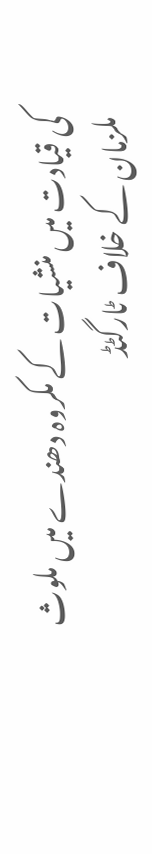کی قیادت میں منشیات کے مکروہ دھندے میں ملوث ملزمان کے خلاف ٹارگٹڈ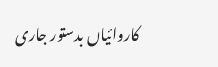کاروائیاں بدستور جاری